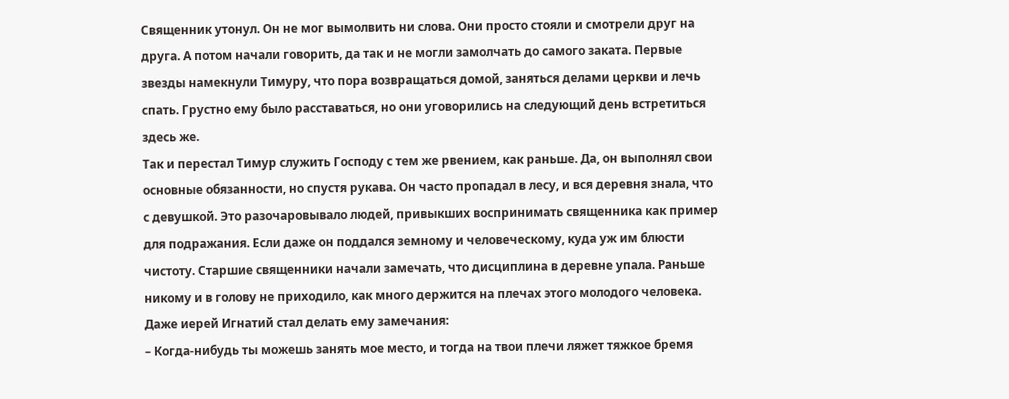Священник утонул. Он не мог вымолвить ни слова. Они просто стояли и смотрели друг на друга. А потом начали говорить, да так и не могли замолчать до самого заката. Первые звезды намекнули Тимуру, что пора возвращаться домой, заняться делами церкви и лечь спать. Грустно ему было расставаться, но они уговорились на следующий день встретиться здесь же.
Так и перестал Тимур служить Господу с тем же рвением, как раньше. Да, он выполнял свои основные обязанности, но спустя рукава. Он часто пропадал в лесу, и вся деревня знала, что с девушкой. Это разочаровывало людей, привыкших воспринимать священника как пример для подражания. Если даже он поддался земному и человеческому, куда уж им блюсти чистоту. Старшие священники начали замечать, что дисциплина в деревне упала. Раньше никому и в голову не приходило, как много держится на плечах этого молодого человека. Даже иерей Игнатий стал делать ему замечания:
– Когда-нибудь ты можешь занять мое место, и тогда на твои плечи ляжет тяжкое бремя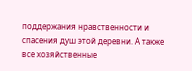поддержания нравственности и спасения душ этой деревни. А также все хозяйственные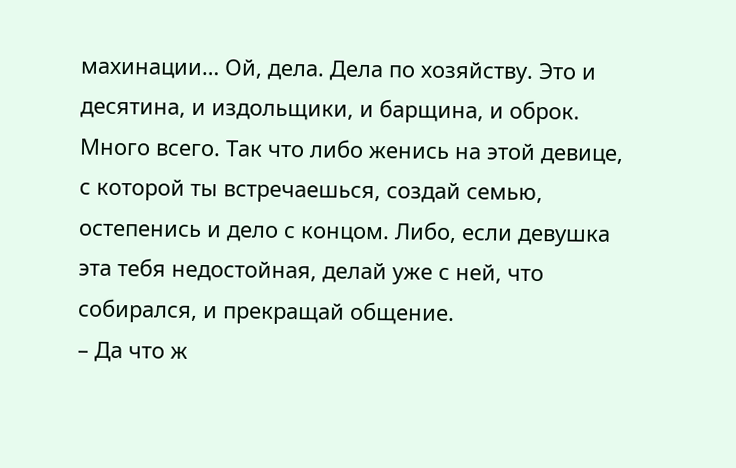махинации… Ой, дела. Дела по хозяйству. Это и десятина, и издольщики, и барщина, и оброк. Много всего. Так что либо женись на этой девице, с которой ты встречаешься, создай семью, остепенись и дело с концом. Либо, если девушка эта тебя недостойная, делай уже с ней, что собирался, и прекращай общение.
– Да что ж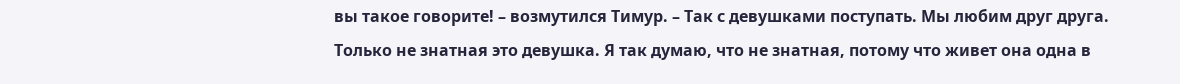вы такое говорите! – возмутился Тимур. – Так с девушками поступать. Мы любим друг друга. Только не знатная это девушка. Я так думаю, что не знатная, потому что живет она одна в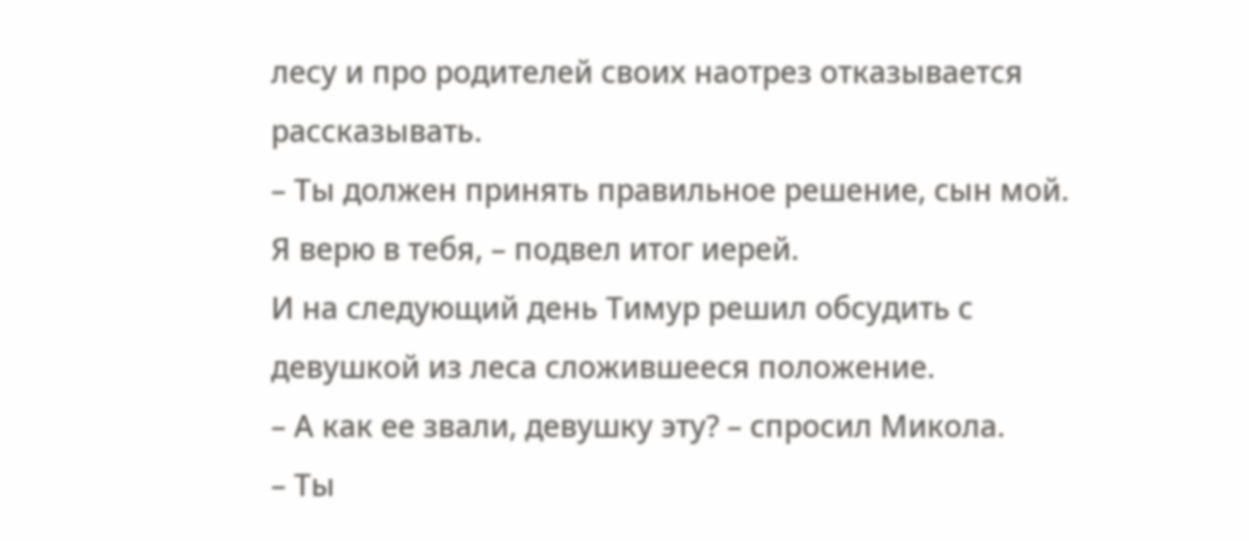лесу и про родителей своих наотрез отказывается рассказывать.
– Ты должен принять правильное решение, сын мой. Я верю в тебя, – подвел итог иерей.
И на следующий день Тимур решил обсудить с девушкой из леса сложившееся положение.
– А как ее звали, девушку эту? – спросил Микола.
– Ты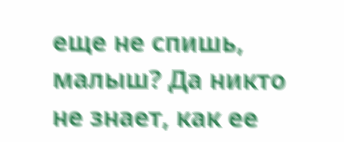еще не спишь, малыш? Да никто не знает, как ее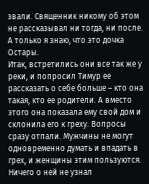звали. Священник никому об этом не рассказывал ни тогда, ни после. А только я знаю, что это дочка Остары.
Итак, встретились они все так же у реки, и попросил Тимур ее рассказать о себе больше – кто она такая, кто ее родители. А вместо этого она показала ему свой дом и склонила его к греху. Вопросы сразу отпали. Мужчины не могут одновременно думать и впадать в грех, и женщины этим пользуются. Ничего о ней не узнал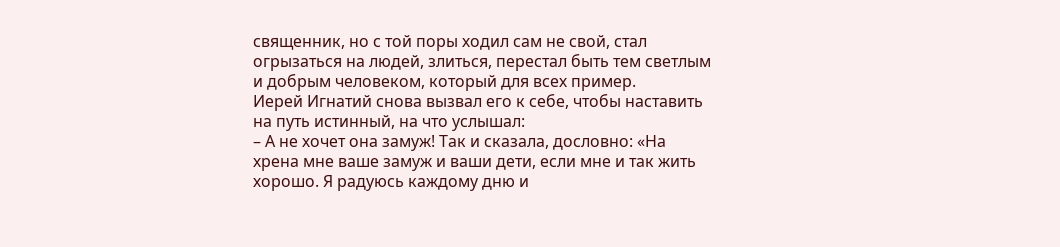священник, но с той поры ходил сам не свой, стал огрызаться на людей, злиться, перестал быть тем светлым и добрым человеком, который для всех пример.
Иерей Игнатий снова вызвал его к себе, чтобы наставить на путь истинный, на что услышал:
– А не хочет она замуж! Так и сказала, дословно: «На хрена мне ваше замуж и ваши дети, если мне и так жить хорошо. Я радуюсь каждому дню и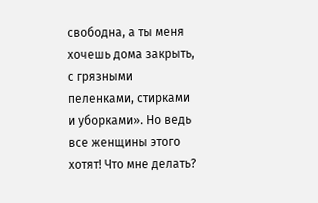свободна, а ты меня хочешь дома закрыть, с грязными пеленками, стирками и уборками». Но ведь все женщины этого хотят! Что мне делать?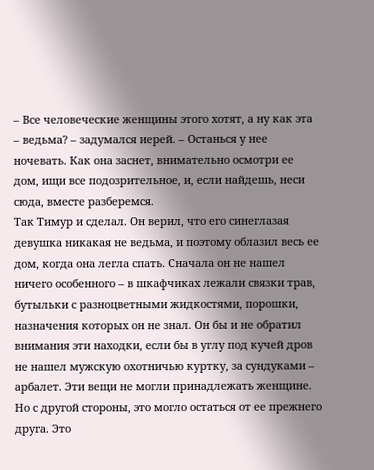– Все человеческие женщины этого хотят, а ну как эта – ведьма? – задумался иерей. – Останься у нее ночевать. Как она заснет, внимательно осмотри ее дом, ищи все подозрительное, и, если найдешь, неси сюда, вместе разберемся.
Так Тимур и сделал. Он верил, что его синеглазая девушка никакая не ведьма, и поэтому облазил весь ее дом, когда она легла спать. Сначала он не нашел ничего особенного – в шкафчиках лежали связки трав, бутыльки с разноцветными жидкостями, порошки, назначения которых он не знал. Он бы и не обратил внимания эти находки, если бы в углу под кучей дров не нашел мужскую охотничью куртку, за сундуками – арбалет. Эти вещи не могли принадлежать женщине. Но с другой стороны, это могло остаться от ее прежнего друга. Это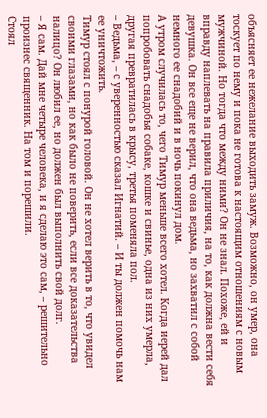объясняет ее нежелание выходить замуж. Возможно, он умер, она тоскует по нему и пока не готова к настоящим отношениям с новым мужчиной. Но тогда что между ними? Он не знал. Похоже, ей и вправду наплевать на правила приличия, на то, как должна вести себя девушка. Он все еще не верил, что она ведьма, но захватил с собой немного ее снадобий и в ночь покинул дом.
А утром случилась то, чего Тимур меньше всего хотел. Когда иерей дал попробовать снадобья собаке, кошке и свинье, одна из них умерла, другая превратилась в крысу, третья поменяла пол.
– Ведьма, – с уверенностью сказал Игнатий. – И ты должен помочь нам ее уничтожить.
Тимур стоял с понурой головой. Он не хотел верить в то, что увидел своими глазами, но как было не поверить, если все доказательства налицо? Он любил ее, но должен был выполнить свой долг.
– Я сам. Дай мне четыре человека, и я сделаю это сам, – решительно произнес священник. На том и порешили.
Стоял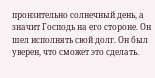пронзительно солнечный день, а значит Господь на его стороне. Он шел исполнять свой долг. Он был уверен, что сможет это сделать.